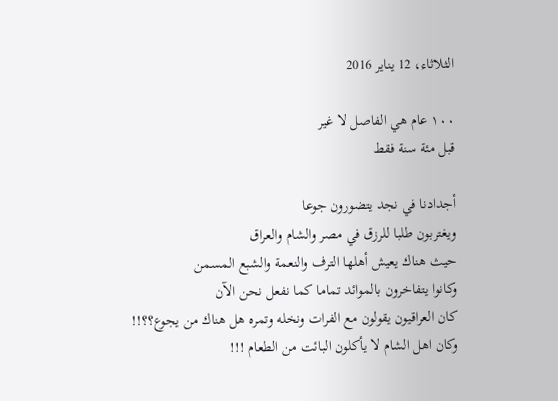الثلاثاء، 12 يناير 2016

١٠٠ عام هي الفاصل لا غير
قبل مئة سنة فقط

أجدادنا في نجد يتضورون جوعا
ويغتربون طلبا للرزق في مصر والشام والعراق
حيث هناك يعيش أهلها الترف والنعمة والشبع المسمن
وكانوا يتفاخرون بالموائد تماما كما نفعل نحن الآن
كان العراقيون يقولون مع الفرات ونخله وتمره هل هناك من يجوع؟؟!!
وكان اهل الشام لا يأكلون البائت من الطعام !!!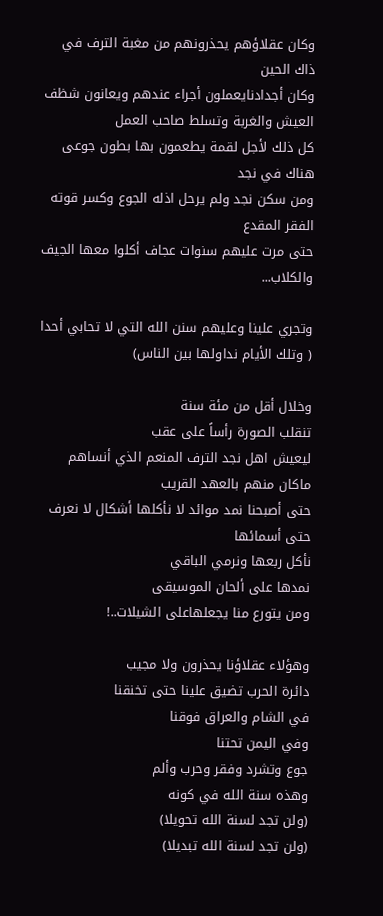وكان عقلاؤهم يحذرونهم من مغبة الترف في ذاك الحين
وكان أجدادنايعملون أجراء عندهم ويعانون شظف العيش والغربة وتسلط صاحب العمل
كل ذلك لأجل لقمة يطعمون بها بطون جوعى هناك في نجد
ومن سكن نجد ولم يرحل اذله الجوع وكسر قوته الفقر المقدع
حتى مرت عليهم سنوات عجاف أكلوا معها الجيف والكلاب...

وتجري علينا وعليهم سنن الله التي لا تحابي أحدا
( وتلك الأيام نداولها بين الناس)

وخلال أقل من مئة سنة
تنقلب الصورة رأساً على عقب
ليعيش اهل نجد الترف المنعم الذي أنساهم ماكان منهم بالعهد القريب
حتى أصبحنا نمد موائد لا نأكلها أشكال لا نعرف حتى أسمائها
نأكل ربعها ونرمي الباقي
نمدها على ألحان الموسيقى
ومن يتورع منا يجعلهاعلى الشيلات..!

وهؤلاء عقلاؤنا يحذرون ولا مجيب
دائرة الحرب تضيق علينا حتى تخنقنا
في الشام والعراق فوقنا
وفي اليمن تحتنا
جوع وتشرد وفقر وحرب وألم
وهذه سنة الله في كونه
(ولن تجد لسنة الله تحويلا)
(ولن تجد لسنة الله تبديلا)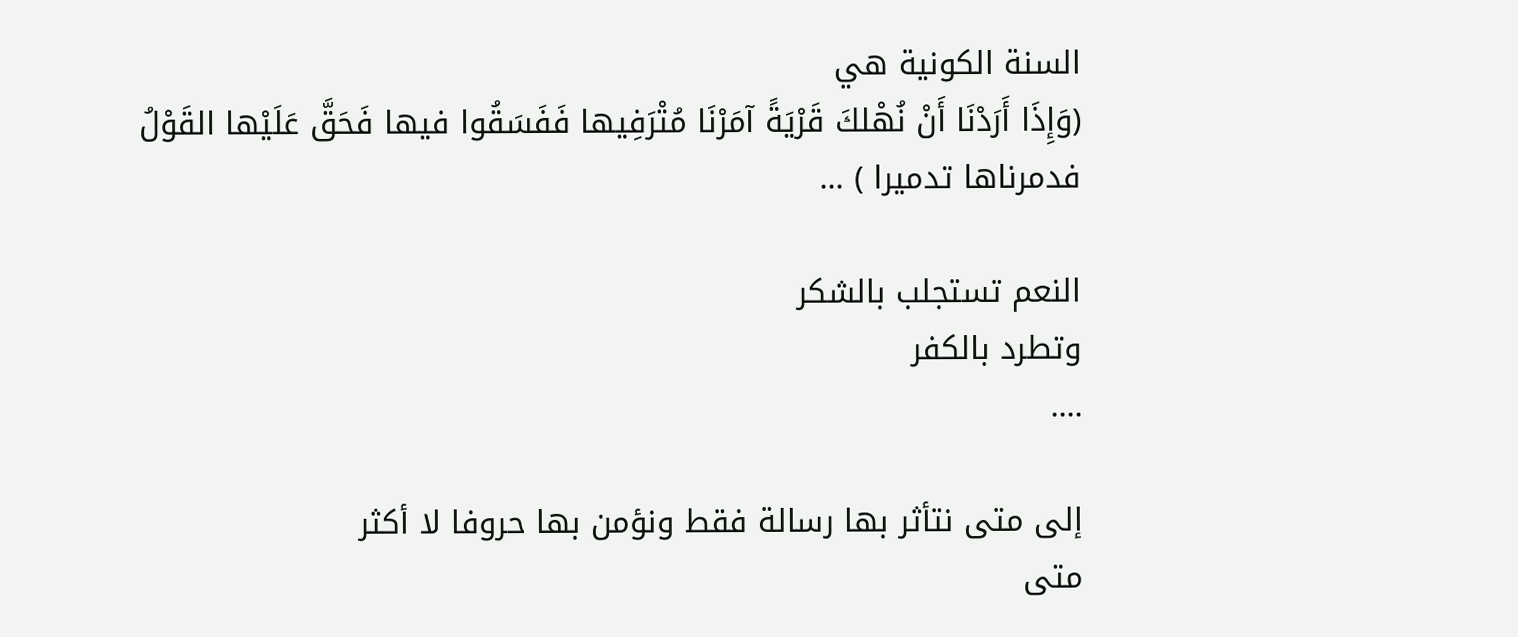السنة الكونية هي
(وَإِذَا أَرَدْنَا أَنْ نُهْلكَ قَرْيَةً آمَرْنَا مُتْرَفِيها فَفَسَقُوا فيها فَحَقَّ عَلَيْها القَوْلُ فدمرناها تدميرا ) ...

النعم تستجلب بالشكر
وتطرد بالكفر
....

إلى متى نتأثر بها رسالة فقط ونؤمن بها حروفا لا أكثر
متى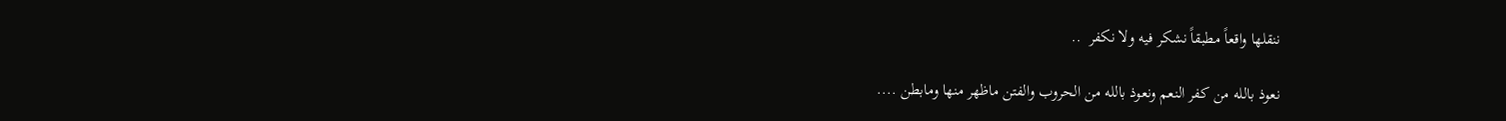ننقلها واقعاً مطبقاً نشكر فيه ولا نكفر  ..

نعوذ بالله من كفر النعم ونعوذ بالله من الحروب والفتن ماظهر منها ومابطن ....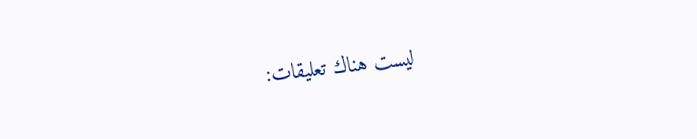ليست هناك تعليقات: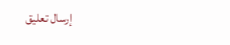إرسال تعليق